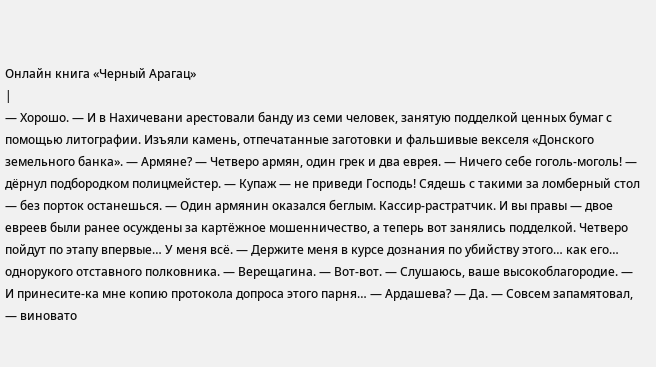Онлайн книга «Черный Арагац»
|
— Хорошо. — И в Нахичевани арестовали банду из семи человек, занятую подделкой ценных бумаг с помощью литографии. Изъяли камень, отпечатанные заготовки и фальшивые векселя «Донского земельного банка». — Армяне? — Четверо армян, один грек и два еврея. — Ничего себе гоголь-моголь! — дёрнул подбородком полицмейстер. — Купаж — не приведи Господь! Сядешь с такими за ломберный стол — без порток останешься. — Один армянин оказался беглым. Кассир-растратчик. И вы правы — двое евреев были ранее осуждены за картёжное мошенничество, а теперь вот занялись подделкой. Четверо пойдут по этапу впервые… У меня всё. — Держите меня в курсе дознания по убийству этого… как его… однорукого отставного полковника. — Верещагина. — Вот-вот. — Слушаюсь, ваше высокоблагородие. — И принесите-ка мне копию протокола допроса этого парня… — Ардашева? — Да. — Совсем запамятовал, — виновато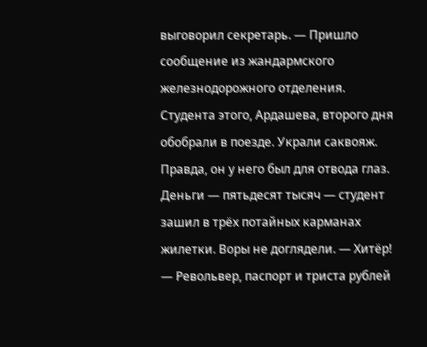выговорил секретарь. — Пришло сообщение из жандармского железнодорожного отделения. Студента этого, Ардашева, второго дня обобрали в поезде. Украли саквояж. Правда, он у него был для отвода глаз. Деньги — пятьдесят тысяч — студент зашил в трёх потайных карманах жилетки. Воры не доглядели. — Хитёр! — Револьвер, паспорт и триста рублей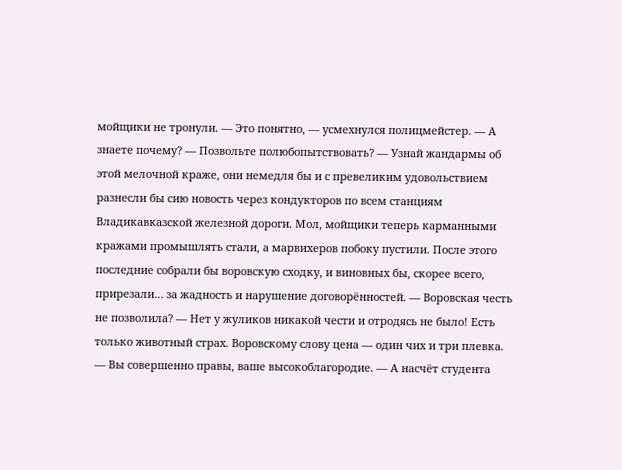мойщики не тронули. — Это понятно, — усмехнулся полицмейстер. — А знаете почему? — Позвольте полюбопытствовать? — Узнай жандармы об этой мелочной краже, они немедля бы и с превеликим удовольствием разнесли бы сию новость через кондукторов по всем станциям Владикавказской железной дороги. Мол, мойщики теперь карманными кражами промышлять стали, а марвихеров побоку пустили. После этого последние собрали бы воровскую сходку, и виновных бы, скорее всего, прирезали… за жадность и нарушение договорённостей. — Воровская честь не позволила? — Нет у жуликов никакой чести и отродясь не было! Есть только животный страх. Воровскому слову цена — один чих и три плевка. — Вы совершенно правы, ваше высокоблагородие. — А насчёт студента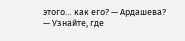этого… как его? — Ардашева? — Узнайте, где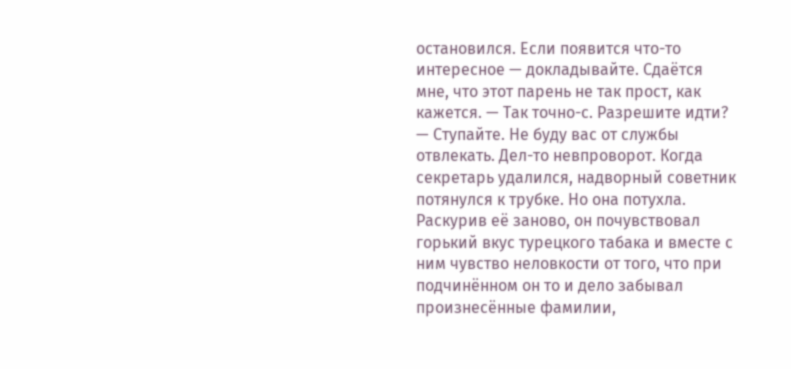остановился. Если появится что-то интересное — докладывайте. Сдаётся мне, что этот парень не так прост, как кажется. — Так точно-с. Разрешите идти? — Ступайте. Не буду вас от службы отвлекать. Дел-то невпроворот. Когда секретарь удалился, надворный советник потянулся к трубке. Но она потухла. Раскурив её заново, он почувствовал горький вкус турецкого табака и вместе с ним чувство неловкости от того, что при подчинённом он то и дело забывал произнесённые фамилии,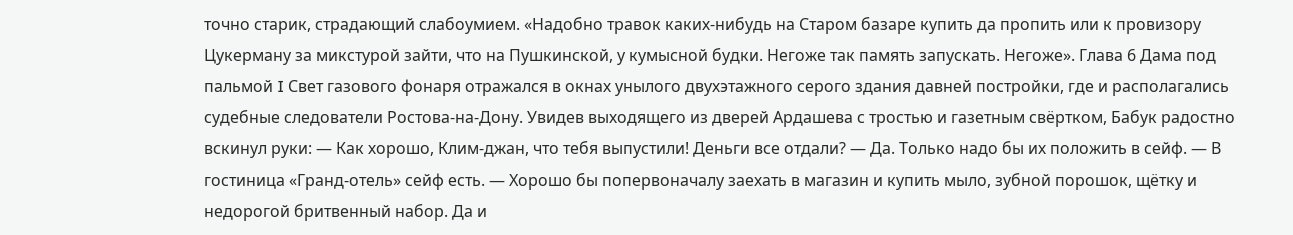точно старик, страдающий слабоумием. «Надобно травок каких-нибудь на Старом базаре купить да пропить или к провизору Цукерману за микстурой зайти, что на Пушкинской, у кумысной будки. Негоже так память запускать. Негоже». Глава 6 Дама под пальмой I Свет газового фонаря отражался в окнах унылого двухэтажного серого здания давней постройки, где и располагались судебные следователи Ростова-на-Дону. Увидев выходящего из дверей Ардашева с тростью и газетным свёртком, Бабук радостно вскинул руки: — Как хорошо, Клим-джан, что тебя выпустили! Деньги все отдали? — Да. Только надо бы их положить в сейф. — В гостиница «Гранд-отель» сейф есть. — Хорошо бы попервоначалу заехать в магазин и купить мыло, зубной порошок, щётку и недорогой бритвенный набор. Да и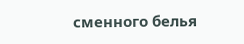сменного белья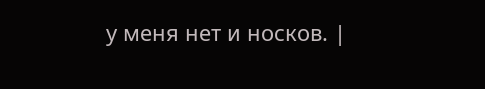у меня нет и носков. |